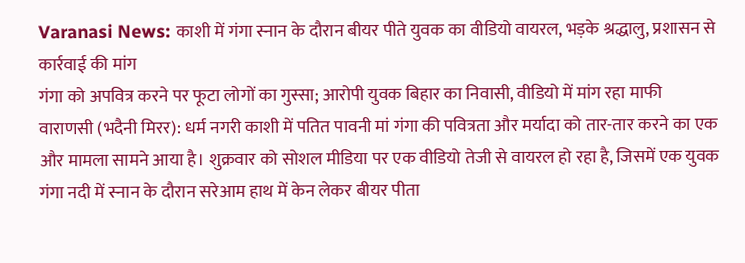Varanasi News: काशी में गंगा स्नान के दौरान बीयर पीते युवक का वीडियो वायरल, भड़के श्रद्धालु, प्रशासन से कार्रवाई की मांग
गंगा को अपवित्र करने पर फूटा लोगों का गुस्सा; आरोपी युवक बिहार का निवासी, वीडियो में मांग रहा माफी
वाराणसी (भदैनी मिरर): धर्म नगरी काशी में पतित पावनी मां गंगा की पवित्रता और मर्यादा को तार-तार करने का एक और मामला सामने आया है। शुक्रवार को सोशल मीडिया पर एक वीडियो तेजी से वायरल हो रहा है, जिसमें एक युवक गंगा नदी में स्नान के दौरान सरेआम हाथ में केन लेकर बीयर पीता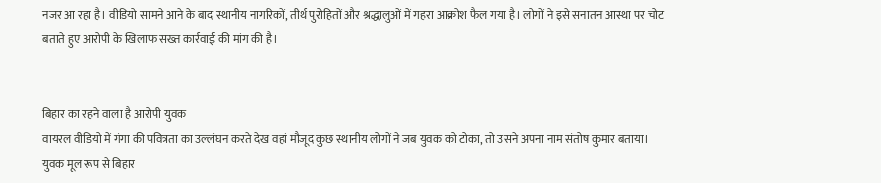नजर आ रहा है। वीडियो सामने आने के बाद स्थानीय नागरिकों, तीर्थ पुरोहितों और श्रद्धालुओं में गहरा आक्रोश फैल गया है। लोगों ने इसे सनातन आस्था पर चोट बताते हुए आरोपी के खिलाफ सख्त कार्रवाई की मांग की है।


बिहार का रहने वाला है आरोपी युवक
वायरल वीडियो में गंगा की पवित्रता का उल्लंघन करते देख वहां मौजूद कुछ स्थानीय लोगों ने जब युवक को टोका, तो उसने अपना नाम संतोष कुमार बताया। युवक मूल रूप से बिहार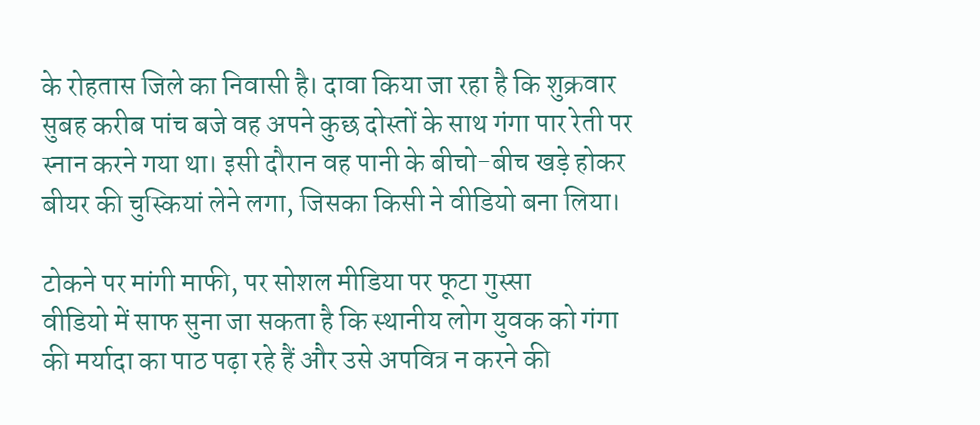के रोहतास जिले का निवासी है। दावा किया जा रहा है कि शुक्रवार सुबह करीब पांच बजे वह अपने कुछ दोस्तों के साथ गंगा पार रेती पर स्नान करने गया था। इसी दौरान वह पानी के बीचो-बीच खड़े होकर बीयर की चुस्कियां लेने लगा, जिसका किसी ने वीडियो बना लिया।

टोकने पर मांगी माफी, पर सोशल मीडिया पर फूटा गुस्सा
वीडियो में साफ सुना जा सकता है कि स्थानीय लोग युवक को गंगा की मर्यादा का पाठ पढ़ा रहे हैं और उसे अपवित्र न करने की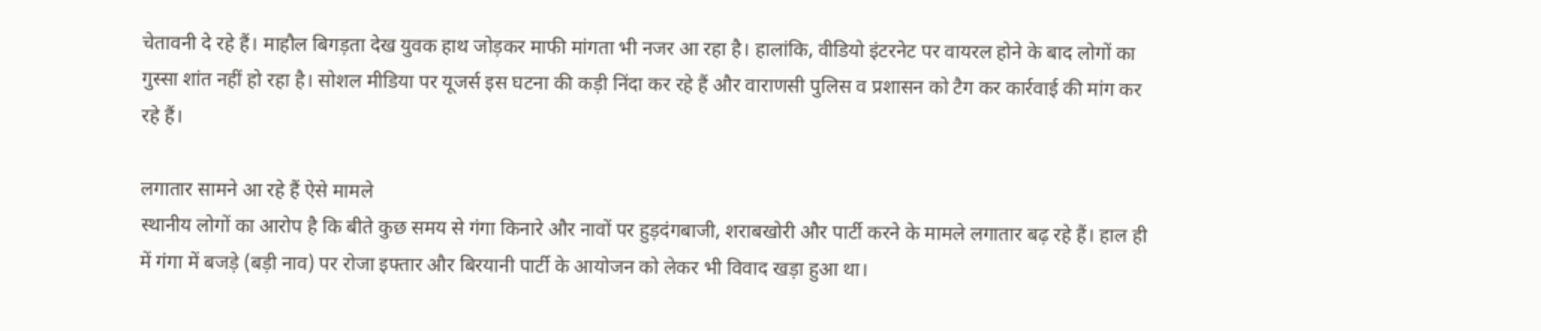चेतावनी दे रहे हैं। माहौल बिगड़ता देख युवक हाथ जोड़कर माफी मांगता भी नजर आ रहा है। हालांकि, वीडियो इंटरनेट पर वायरल होने के बाद लोगों का गुस्सा शांत नहीं हो रहा है। सोशल मीडिया पर यूजर्स इस घटना की कड़ी निंदा कर रहे हैं और वाराणसी पुलिस व प्रशासन को टैग कर कार्रवाई की मांग कर रहे हैं।

लगातार सामने आ रहे हैं ऐसे मामले
स्थानीय लोगों का आरोप है कि बीते कुछ समय से गंगा किनारे और नावों पर हुड़दंगबाजी, शराबखोरी और पार्टी करने के मामले लगातार बढ़ रहे हैं। हाल ही में गंगा में बजड़े (बड़ी नाव) पर रोजा इफ्तार और बिरयानी पार्टी के आयोजन को लेकर भी विवाद खड़ा हुआ था।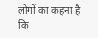लोगों का कहना है कि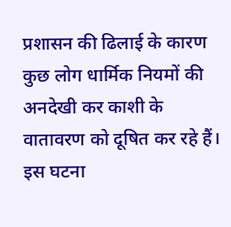प्रशासन की ढिलाई के कारण कुछ लोग धार्मिक नियमों की अनदेखी कर काशी के वातावरण को दूषित कर रहे हैं।
इस घटना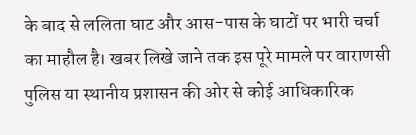के बाद से ललिता घाट और आस-पास के घाटों पर भारी चर्चा का माहौल है। खबर लिखे जाने तक इस पूरे मामले पर वाराणसी पुलिस या स्थानीय प्रशासन की ओर से कोई आधिकारिक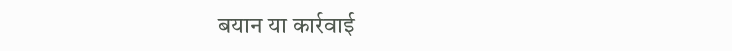बयान या कार्रवाई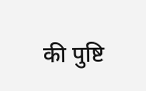की पुष्टि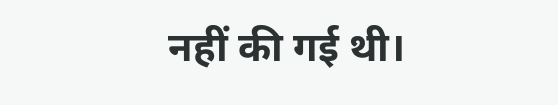नहीं की गई थी।